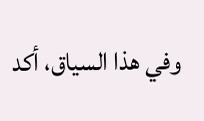وفي هذا السياق، أكد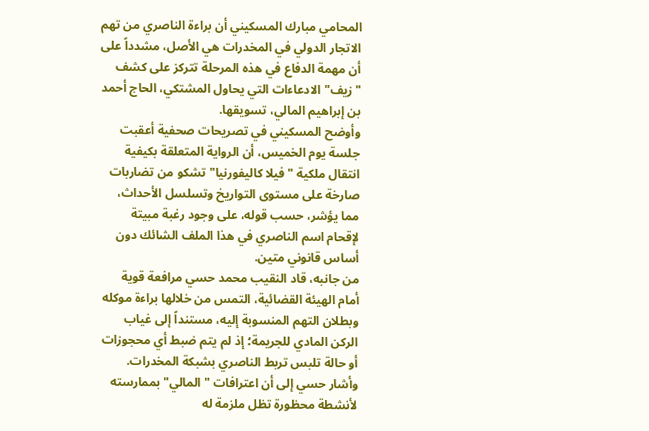المحامي مبارك المسكيني أن براءة الناصري من تهم الاتجار الدولي في المخدرات هي الأصل، مشدداً على أن مهمة الدفاع في هذه المرحلة تتركز على كشف "زيف" الادعاءات التي يحاول المشتكي، الحاج أحمد بن إبراهيم المالي، تسويقها.
وأوضح المسكيني في تصريحات صحفية أعقبت جلسة يوم الخميس، أن الرواية المتعلقة بكيفية انتقال ملكية "فيلا كاليفورنيا" تشكو من تضاربات صارخة على مستوى التواريخ وتسلسل الأحداث، مما يؤشر، حسب قوله، على وجود رغبة مبيتة لإقحام اسم الناصري في هذا الملف الشائك دون أساس قانوني متين.
من جانبه، قاد النقيب محمد حسي مرافعة قوية أمام الهيئة القضائية، التمس من خلالها براءة موكله وبطلان التهم المنسوبة إليه، مستنداً إلى غياب الركن المادي للجريمة؛ إذ لم يتم ضبط أي محجوزات أو حالة تلبس تربط الناصري بشبكة المخدرات.
وأشار حسي إلى أن اعترافات "المالي" بممارسته لأنشطة محظورة تظل ملزمة له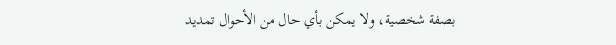بصفة شخصية، ولا يمكن بأي حال من الأحوال تمديد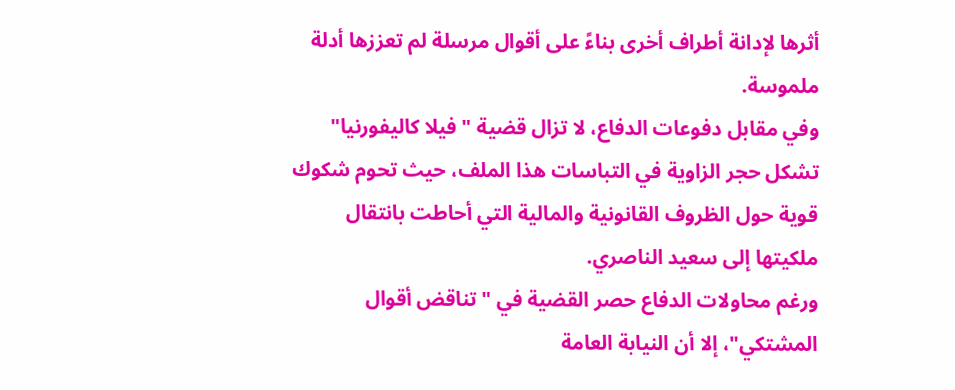أثرها لإدانة أطراف أخرى بناءً على أقوال مرسلة لم تعززها أدلة ملموسة.
وفي مقابل دفوعات الدفاع، لا تزال قضية "فيلا كاليفورنيا" تشكل حجر الزاوية في التباسات هذا الملف، حيث تحوم شكوك قوية حول الظروف القانونية والمالية التي أحاطت بانتقال ملكيتها إلى سعيد الناصري.
ورغم محاولات الدفاع حصر القضية في "تناقض أقوال المشتكي"، إلا أن النيابة العامة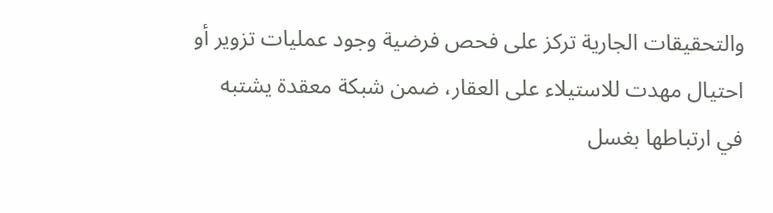والتحقيقات الجارية تركز على فحص فرضية وجود عمليات تزوير أو احتيال مهدت للاستيلاء على العقار، ضمن شبكة معقدة يشتبه في ارتباطها بغسل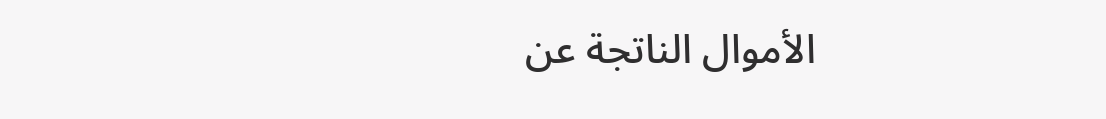الأموال الناتجة عن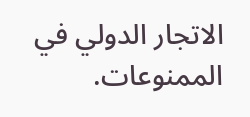الاتجار الدولي في الممنوعات.